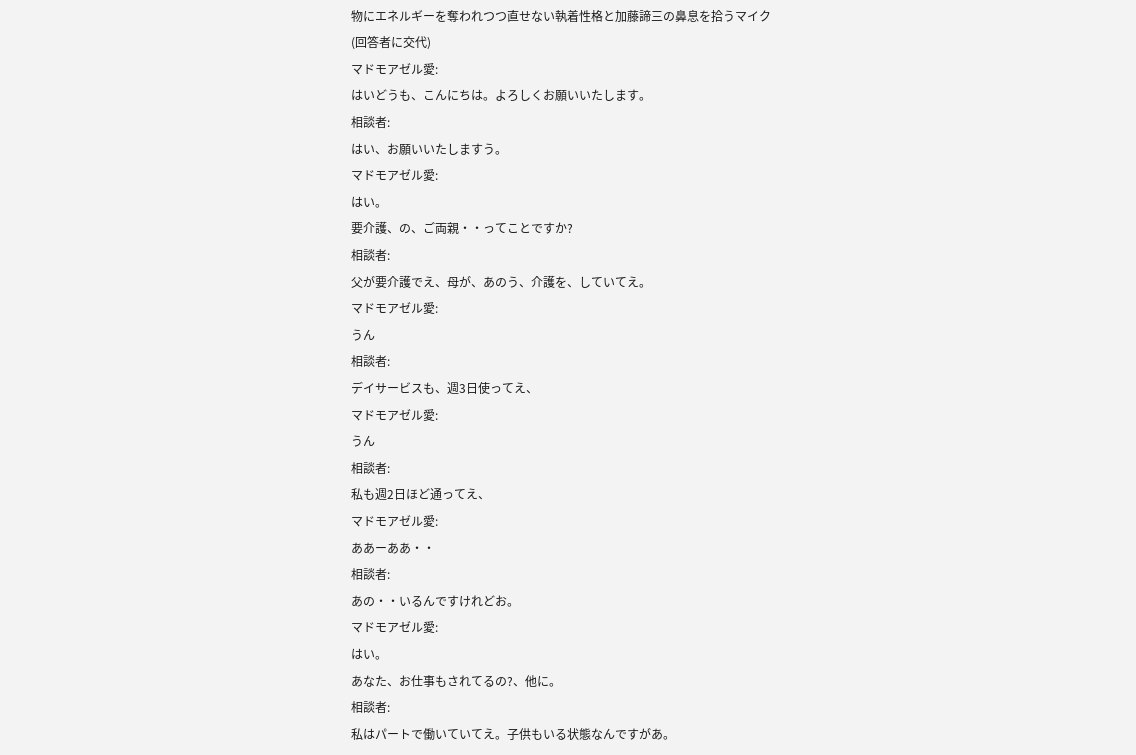物にエネルギーを奪われつつ直せない執着性格と加藤諦三の鼻息を拾うマイク
(回答者に交代)
マドモアゼル愛:
はいどうも、こんにちは。よろしくお願いいたします。
相談者:
はい、お願いいたしますう。
マドモアゼル愛:
はい。
要介護、の、ご両親・・ってことですか?
相談者:
父が要介護でえ、母が、あのう、介護を、していてえ。
マドモアゼル愛:
うん
相談者:
デイサービスも、週3日使ってえ、
マドモアゼル愛:
うん
相談者:
私も週2日ほど通ってえ、
マドモアゼル愛:
ああーああ・・
相談者:
あの・・いるんですけれどお。
マドモアゼル愛:
はい。
あなた、お仕事もされてるの?、他に。
相談者:
私はパートで働いていてえ。子供もいる状態なんですがあ。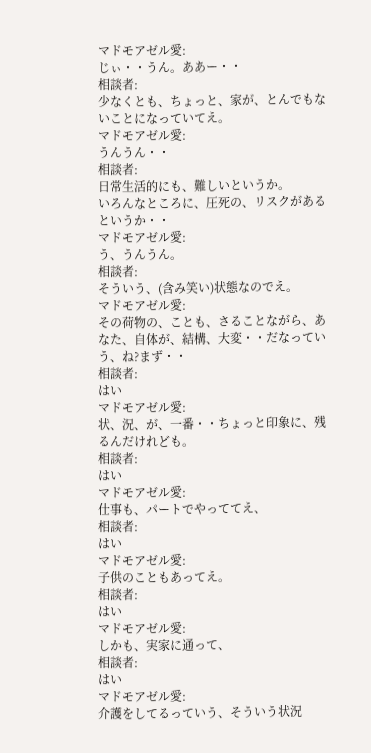マドモアゼル愛:
じぃ・・うん。ああー・・
相談者:
少なくとも、ちょっと、家が、とんでもないことになっていてえ。
マドモアゼル愛:
うんうん・・
相談者:
日常生活的にも、難しいというか。
いろんなところに、圧死の、リスクがあるというか・・
マドモアゼル愛:
う、うんうん。
相談者:
そういう、(含み笑い)状態なのでえ。
マドモアゼル愛:
その荷物の、ことも、さることながら、あなた、自体が、結構、大変・・だなっていう、ね?まず・・
相談者:
はい
マドモアゼル愛:
状、況、が、一番・・ちょっと印象に、残るんだけれども。
相談者:
はい
マドモアゼル愛:
仕事も、パートでやっててえ、
相談者:
はい
マドモアゼル愛:
子供のこともあってえ。
相談者:
はい
マドモアゼル愛:
しかも、実家に通って、
相談者:
はい
マドモアゼル愛:
介護をしてるっていう、そういう状況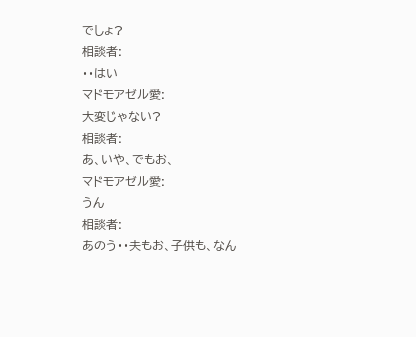でしょ?
相談者:
・・はい
マドモアゼル愛:
大変じゃない?
相談者:
あ、いや、でもお、
マドモアゼル愛:
うん
相談者:
あのう・・夫もお、子供も、なん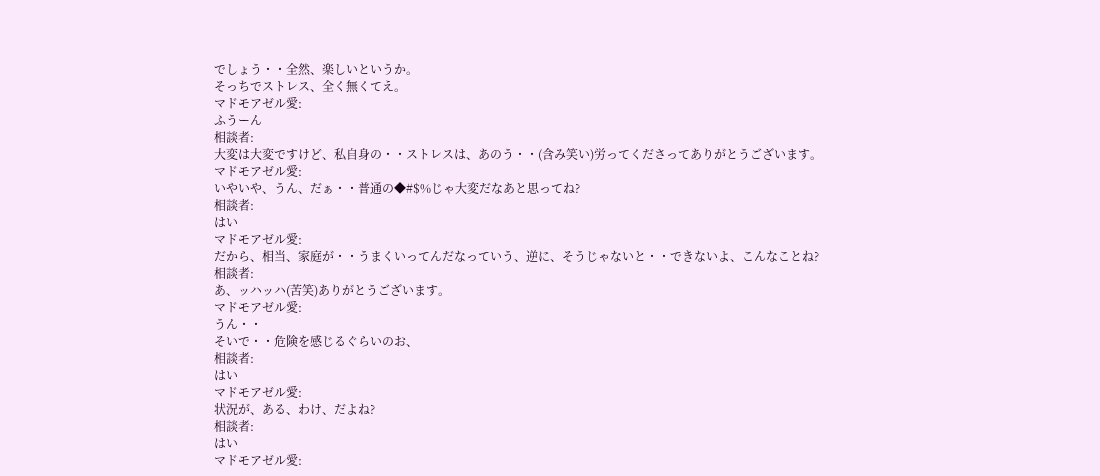でしょう・・全然、楽しいというか。
そっちでストレス、全く無くてえ。
マドモアゼル愛:
ふうーん
相談者:
大変は大変ですけど、私自身の・・ストレスは、あのう・・(含み笑い)労ってくださってありがとうございます。
マドモアゼル愛:
いやいや、うん、だぁ・・普通の◆#$%じゃ大変だなあと思ってね?
相談者:
はい
マドモアゼル愛:
だから、相当、家庭が・・うまくいってんだなっていう、逆に、そうじゃないと・・できないよ、こんなことね?
相談者:
あ、ッハッハ(苦笑)ありがとうございます。
マドモアゼル愛:
うん・・
そいで・・危険を感じるぐらいのお、
相談者:
はい
マドモアゼル愛:
状況が、ある、わけ、だよね?
相談者:
はい
マドモアゼル愛: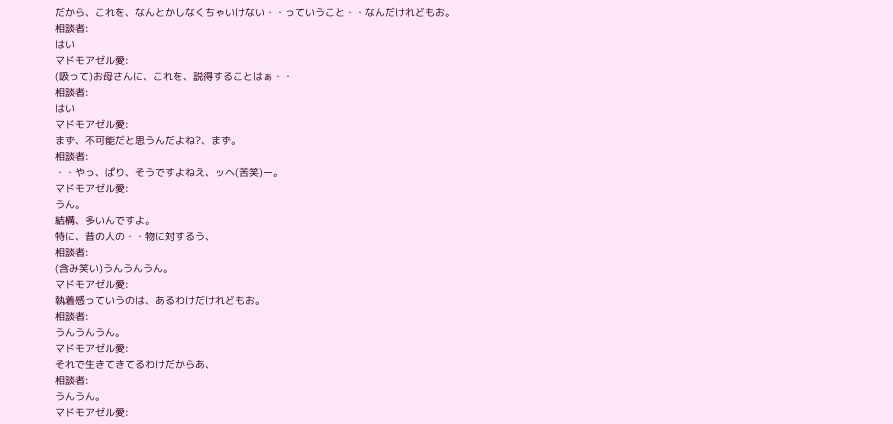だから、これを、なんとかしなくちゃいけない・・っていうこと・・なんだけれどもお。
相談者:
はい
マドモアゼル愛:
(吸って)お母さんに、これを、説得することはぁ・・
相談者:
はい
マドモアゼル愛:
まず、不可能だと思うんだよね?、まず。
相談者:
・・やっ、ぱり、そうですよねえ、ッヘ(苦笑)ー。
マドモアゼル愛:
うん。
結構、多いんですよ。
特に、昔の人の・・物に対するう、
相談者:
(含み笑い)うんうんうん。
マドモアゼル愛:
執着感っていうのは、あるわけだけれどもお。
相談者:
うんうんうん。
マドモアゼル愛:
それで生きてきてるわけだからあ、
相談者:
うんうん。
マドモアゼル愛: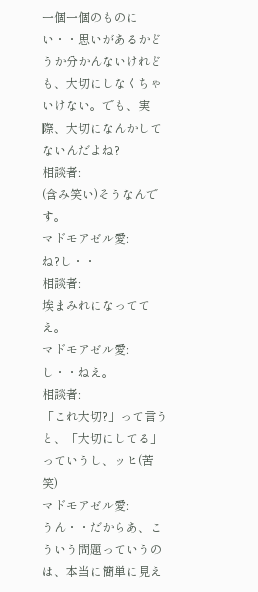一個一個のものにい・・思いがあるかどうか分かんないけれども、大切にしなくちゃいけない。でも、実際、大切になんかしてないんだよね?
相談者:
(含み笑い)そうなんです。
マドモアゼル愛:
ね?し・・
相談者:
埃まみれになっててえ。
マドモアゼル愛:
し・・ねえ。
相談者:
「これ大切?」って言うと、「大切にしてる」っていうし、ッヒ(苦笑)
マドモアゼル愛:
うん・・だからあ、こういう問題っていうのは、本当に簡単に見え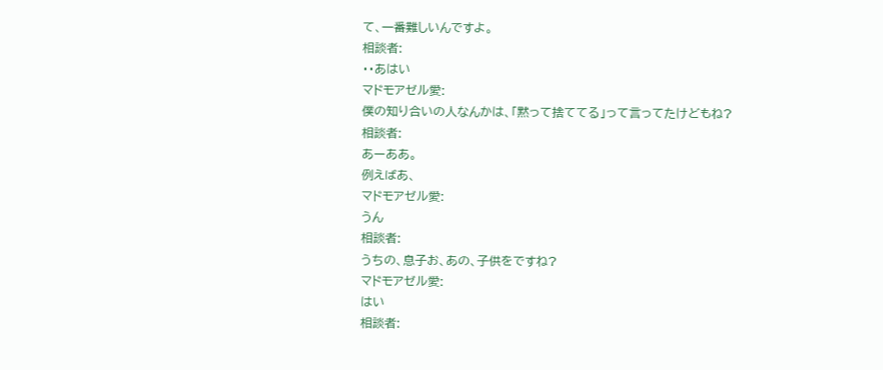て、一番難しいんですよ。
相談者:
・・あはい
マドモアゼル愛:
僕の知り合いの人なんかは、「黙って捨ててる」って言ってたけどもね?
相談者:
あーああ。
例えばあ、
マドモアゼル愛:
うん
相談者:
うちの、息子お、あの、子供をですね?
マドモアゼル愛:
はい
相談者: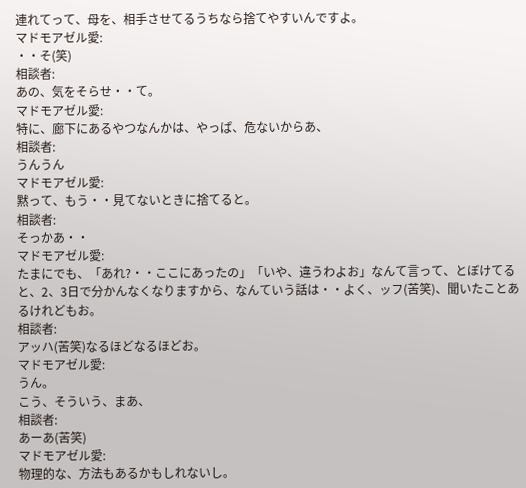連れてって、母を、相手させてるうちなら捨てやすいんですよ。
マドモアゼル愛:
・・そ(笑)
相談者:
あの、気をそらせ・・て。
マドモアゼル愛:
特に、廊下にあるやつなんかは、やっぱ、危ないからあ、
相談者:
うんうん
マドモアゼル愛:
黙って、もう・・見てないときに捨てると。
相談者:
そっかあ・・
マドモアゼル愛:
たまにでも、「あれ?・・ここにあったの」「いや、違うわよお」なんて言って、とぼけてると、2、3日で分かんなくなりますから、なんていう話は・・よく、ッフ(苦笑)、聞いたことあるけれどもお。
相談者:
アッハ(苦笑)なるほどなるほどお。
マドモアゼル愛:
うん。
こう、そういう、まあ、
相談者:
あーあ(苦笑)
マドモアゼル愛:
物理的な、方法もあるかもしれないし。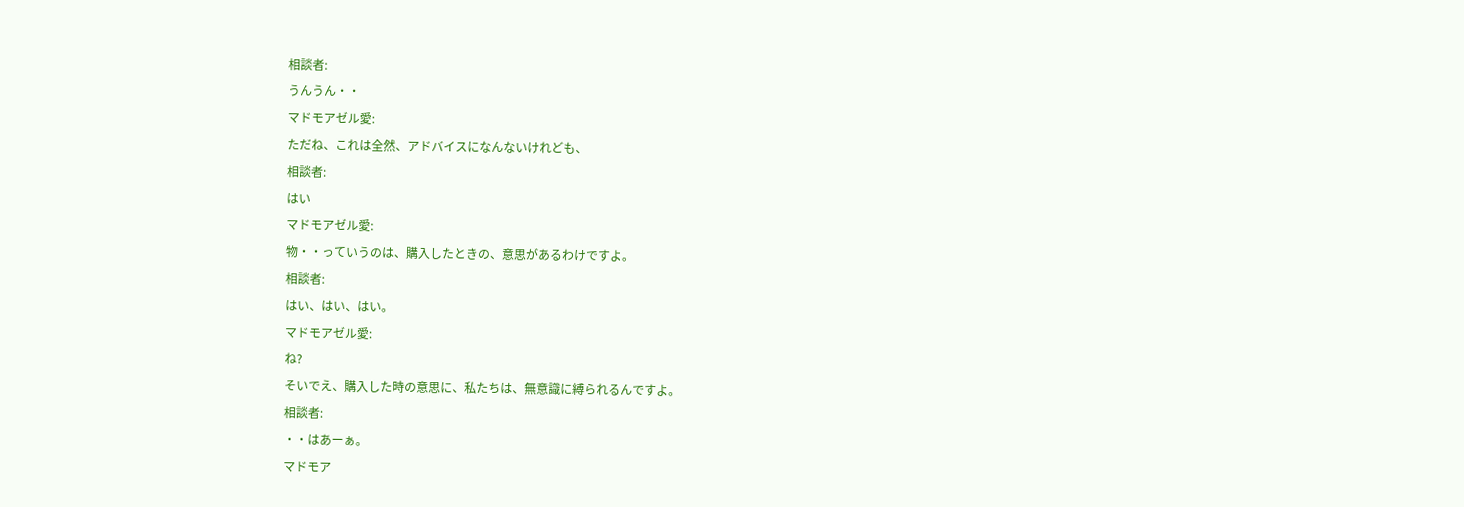相談者:
うんうん・・
マドモアゼル愛:
ただね、これは全然、アドバイスになんないけれども、
相談者:
はい
マドモアゼル愛:
物・・っていうのは、購入したときの、意思があるわけですよ。
相談者:
はい、はい、はい。
マドモアゼル愛:
ね?
そいでえ、購入した時の意思に、私たちは、無意識に縛られるんですよ。
相談者:
・・はあーぁ。
マドモア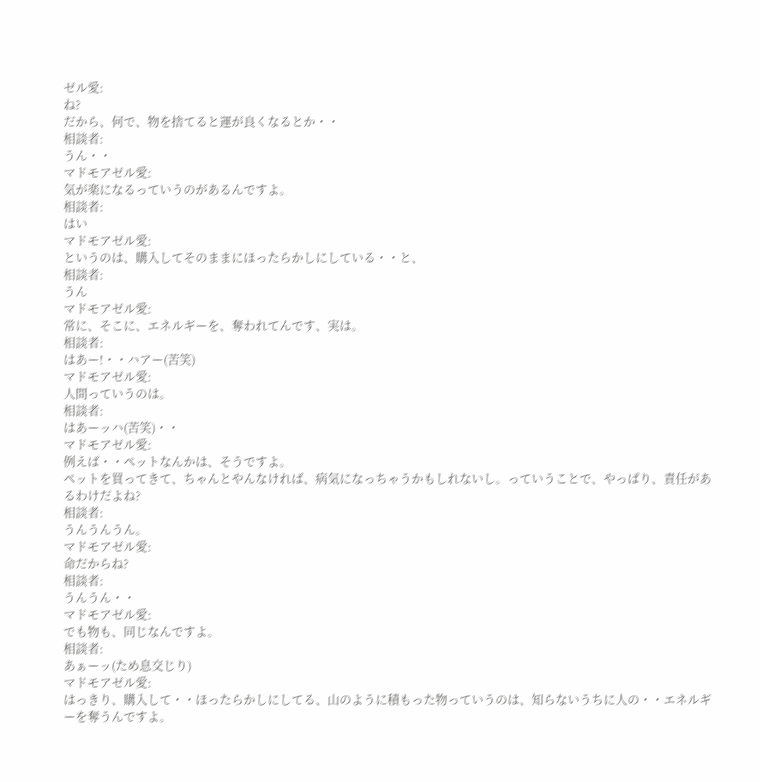ゼル愛:
ね?
だから、何で、物を捨てると運が良くなるとか・・
相談者:
うん・・
マドモアゼル愛:
気が楽になるっていうのがあるんですよ。
相談者:
はい
マドモアゼル愛:
というのは、購入してそのままにほったらかしにしている・・と、
相談者:
うん
マドモアゼル愛:
常に、そこに、エネルギーを、奪われてんです、実は。
相談者:
はあー!・・ハアー(苦笑)
マドモアゼル愛:
人間っていうのは。
相談者:
はあーッハ(苦笑)・・
マドモアゼル愛:
例えば・・ペットなんかは、そうですよ。
ペットを買ってきて、ちゃんとやんなければ、病気になっちゃうかもしれないし。っていうことで、やっぱり、責任があるわけだよね?
相談者:
うんうんうん。
マドモアゼル愛:
命だからね?
相談者:
うんうん・・
マドモアゼル愛:
でも物も、同じなんですよ。
相談者:
あぁーッ(ため息交じり)
マドモアゼル愛:
はっきり、購入して・・ほったらかしにしてる、山のように積もった物っていうのは、知らないうちに人の・・エネルギーを奪うんですよ。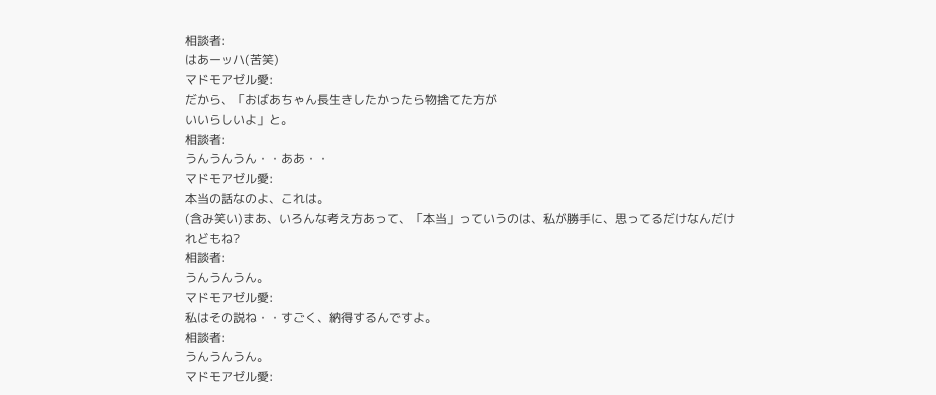相談者:
はあーッハ(苦笑)
マドモアゼル愛:
だから、「おばあちゃん長生きしたかったら物捨てた方が
いいらしいよ」と。
相談者:
うんうんうん・・ああ・・
マドモアゼル愛:
本当の話なのよ、これは。
(含み笑い)まあ、いろんな考え方あって、「本当」っていうのは、私が勝手に、思ってるだけなんだけれどもね?
相談者:
うんうんうん。
マドモアゼル愛:
私はその説ね・・すごく、納得するんですよ。
相談者:
うんうんうん。
マドモアゼル愛: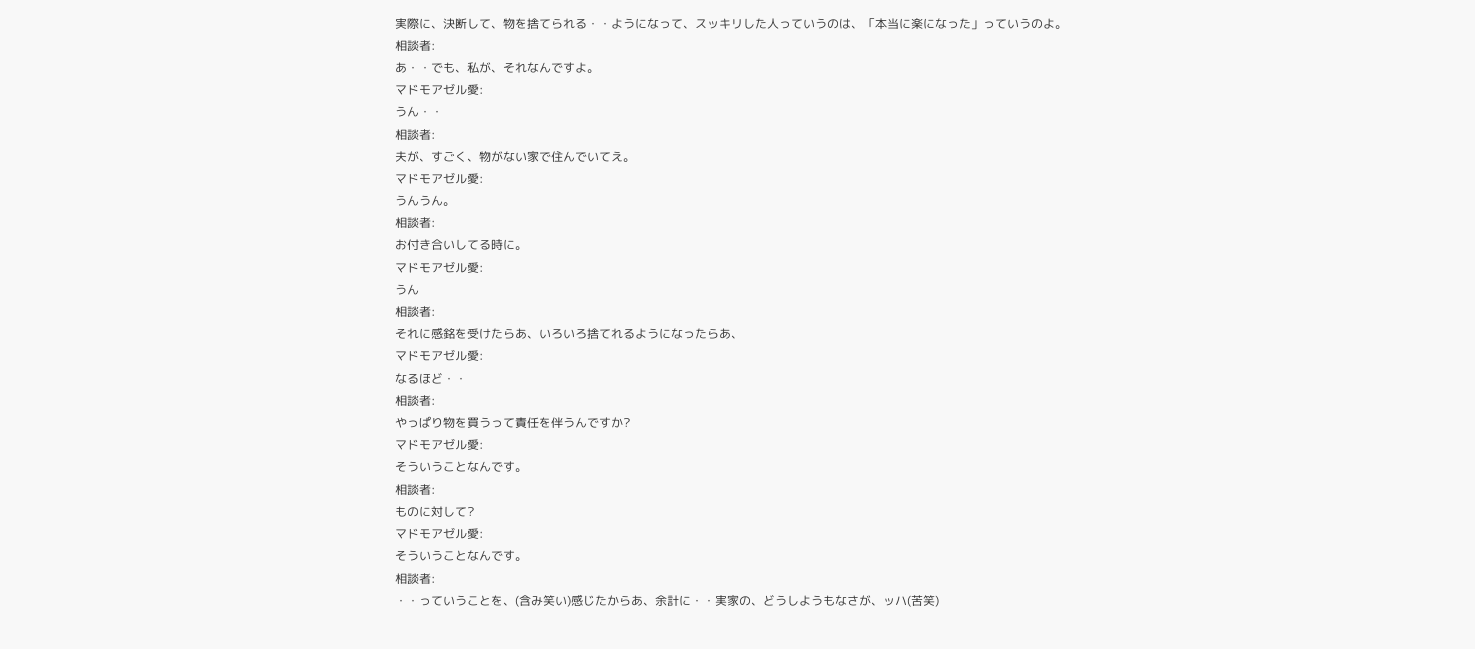実際に、決断して、物を捨てられる・・ようになって、スッキリした人っていうのは、「本当に楽になった」っていうのよ。
相談者:
あ・・でも、私が、それなんですよ。
マドモアゼル愛:
うん・・
相談者:
夫が、すごく、物がない家で住んでいてえ。
マドモアゼル愛:
うんうん。
相談者:
お付き合いしてる時に。
マドモアゼル愛:
うん
相談者:
それに感銘を受けたらあ、いろいろ捨てれるようになったらあ、
マドモアゼル愛:
なるほど・・
相談者:
やっぱり物を買うって責任を伴うんですか?
マドモアゼル愛:
そういうことなんです。
相談者:
ものに対して?
マドモアゼル愛:
そういうことなんです。
相談者:
・・っていうことを、(含み笑い)感じたからあ、余計に・・実家の、どうしようもなさが、ッハ(苦笑)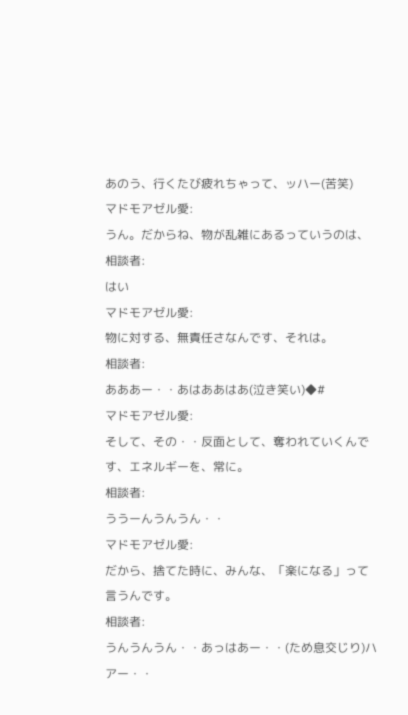あのう、行くたび疲れちゃって、ッハー(苦笑)
マドモアゼル愛:
うん。だからね、物が乱雑にあるっていうのは、
相談者:
はい
マドモアゼル愛:
物に対する、無責任さなんです、それは。
相談者:
あああー・・あはああはあ(泣き笑い)◆#
マドモアゼル愛:
そして、その・・反面として、奪われていくんです、エネルギーを、常に。
相談者:
ううーんうんうん・・
マドモアゼル愛:
だから、捨てた時に、みんな、「楽になる」って言うんです。
相談者:
うんうんうん・・あっはあー・・(ため息交じり)ハアー・・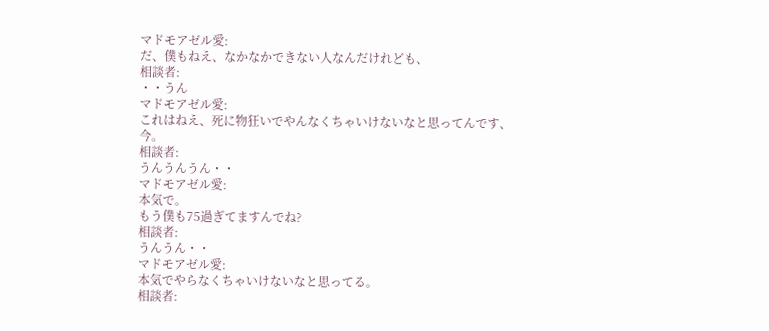マドモアゼル愛:
だ、僕もねえ、なかなかできない人なんだけれども、
相談者:
・・うん
マドモアゼル愛:
これはねえ、死に物狂いでやんなくちゃいけないなと思ってんです、今。
相談者:
うんうんうん・・
マドモアゼル愛:
本気で。
もう僕も75過ぎてますんでね?
相談者:
うんうん・・
マドモアゼル愛:
本気でやらなくちゃいけないなと思ってる。
相談者: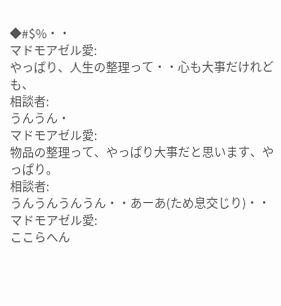◆#$%・・
マドモアゼル愛:
やっぱり、人生の整理って・・心も大事だけれども、
相談者:
うんうん・
マドモアゼル愛:
物品の整理って、やっぱり大事だと思います、やっぱり。
相談者:
うんうんうんうん・・あーあ(ため息交じり)・・
マドモアゼル愛:
ここらへん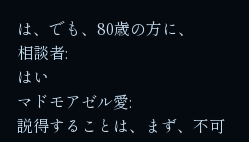は、でも、80歳の方に、
相談者:
はい
マドモアゼル愛:
説得することは、まず、不可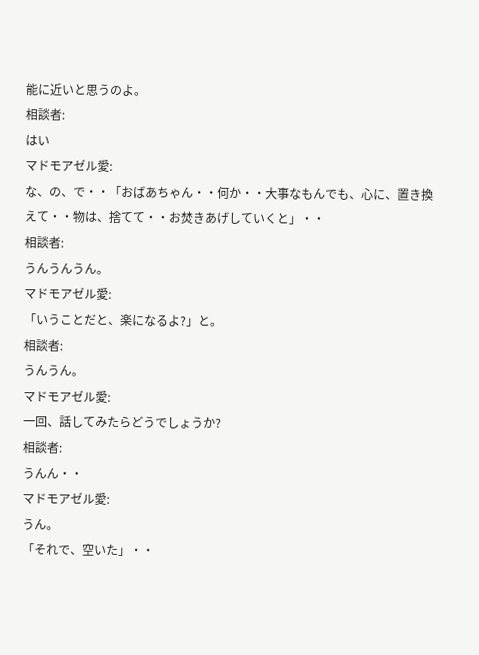能に近いと思うのよ。
相談者:
はい
マドモアゼル愛:
な、の、で・・「おばあちゃん・・何か・・大事なもんでも、心に、置き換えて・・物は、捨てて・・お焚きあげしていくと」・・
相談者:
うんうんうん。
マドモアゼル愛:
「いうことだと、楽になるよ?」と。
相談者:
うんうん。
マドモアゼル愛:
一回、話してみたらどうでしょうか?
相談者:
うんん・・
マドモアゼル愛:
うん。
「それで、空いた」・・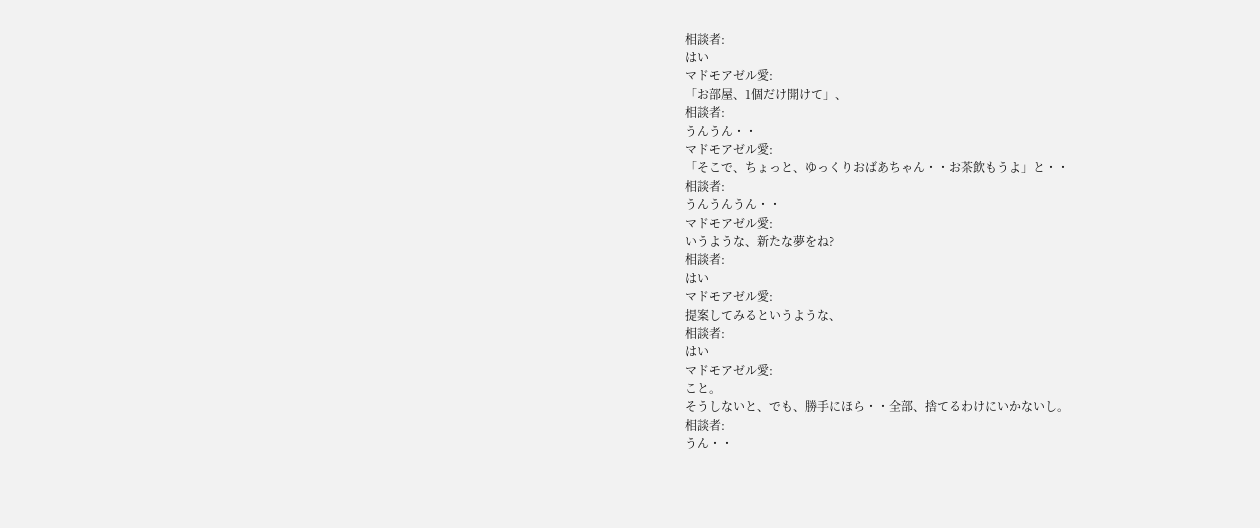相談者:
はい
マドモアゼル愛:
「お部屋、1個だけ開けて」、
相談者:
うんうん・・
マドモアゼル愛:
「そこで、ちょっと、ゆっくりおばあちゃん・・お茶飲もうよ」と・・
相談者:
うんうんうん・・
マドモアゼル愛:
いうような、新たな夢をね?
相談者:
はい
マドモアゼル愛:
提案してみるというような、
相談者:
はい
マドモアゼル愛:
こと。
そうしないと、でも、勝手にほら・・全部、捨てるわけにいかないし。
相談者:
うん・・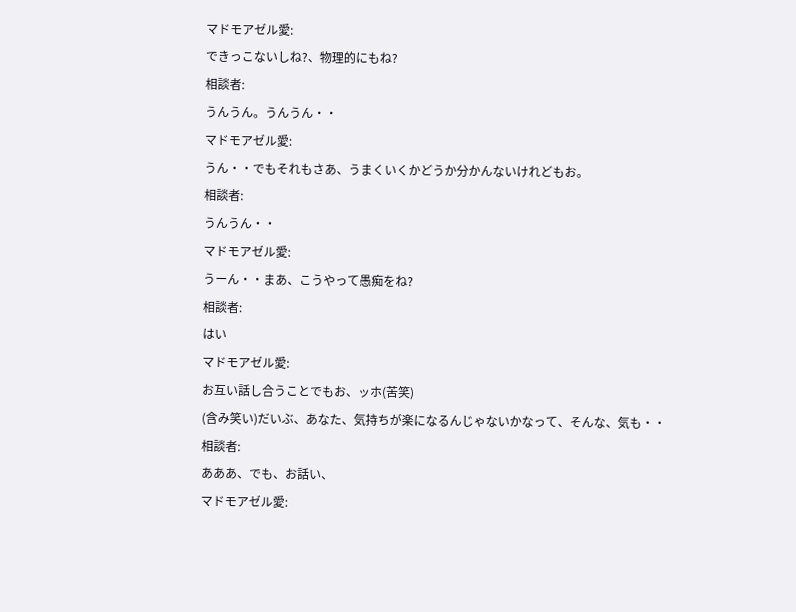マドモアゼル愛:
できっこないしね?、物理的にもね?
相談者:
うんうん。うんうん・・
マドモアゼル愛:
うん・・でもそれもさあ、うまくいくかどうか分かんないけれどもお。
相談者:
うんうん・・
マドモアゼル愛:
うーん・・まあ、こうやって愚痴をね?
相談者:
はい
マドモアゼル愛:
お互い話し合うことでもお、ッホ(苦笑)
(含み笑い)だいぶ、あなた、気持ちが楽になるんじゃないかなって、そんな、気も・・
相談者:
あああ、でも、お話い、
マドモアゼル愛: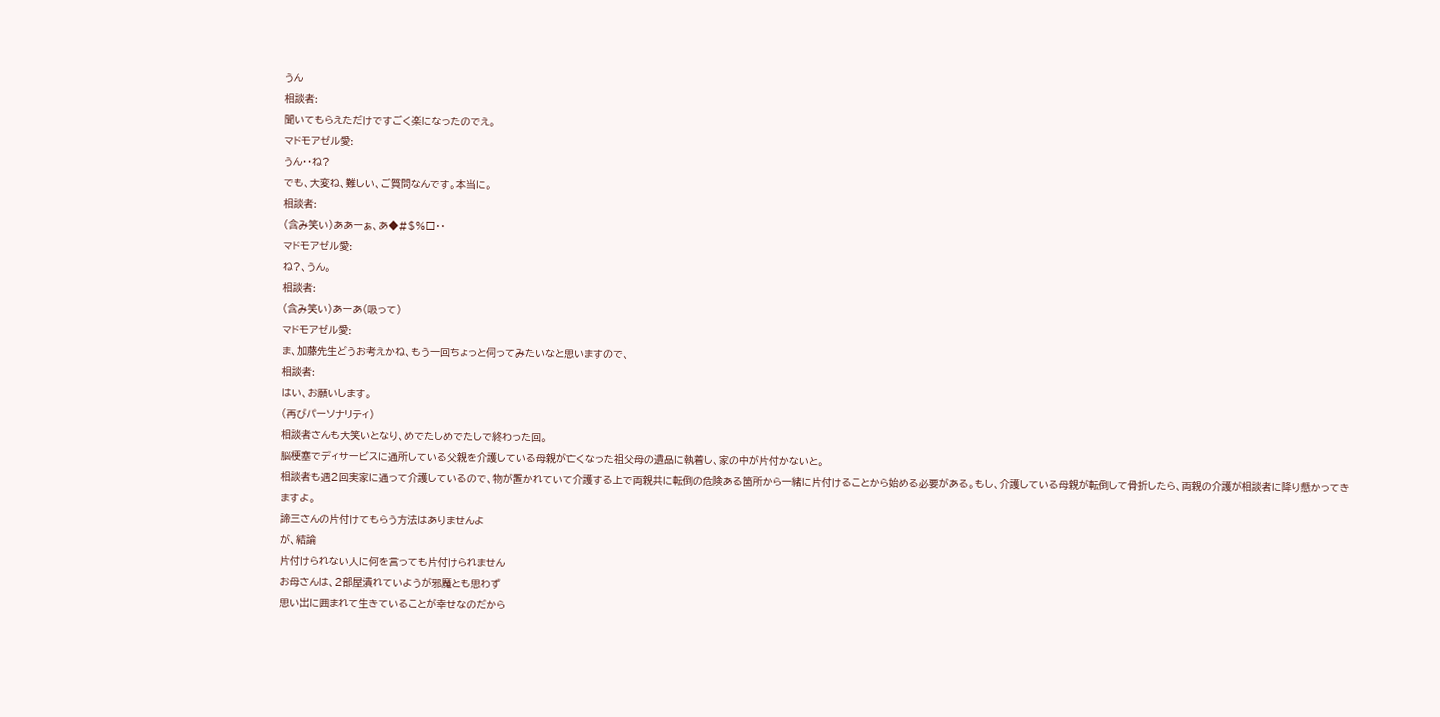うん
相談者:
聞いてもらえただけですごく楽になったのでえ。
マドモアゼル愛:
うん・・ね?
でも、大変ね、難しい、ご質問なんです。本当に。
相談者:
(含み笑い)ああーぁ、あ◆#$%□・・
マドモアゼル愛:
ね?、うん。
相談者:
(含み笑い)あーあ(吸って)
マドモアゼル愛:
ま、加藤先生どうお考えかね、もう一回ちょっと伺ってみたいなと思いますので、
相談者:
はい、お願いします。
(再びパーソナリティ)
相談者さんも大笑いとなり、めでたしめでたしで終わった回。
脳梗塞でディサービスに通所している父親を介護している母親が亡くなった祖父母の遺品に執着し、家の中が片付かないと。
相談者も週2回実家に通って介護しているので、物が置かれていて介護する上で両親共に転倒の危険ある箇所から一緒に片付けることから始める必要がある。もし、介護している母親が転倒して骨折したら、両親の介護が相談者に降り懸かってきますよ。
諦三さんの片付けてもらう方法はありませんよ
が、結論
片付けられない人に何を言っても片付けられません
お母さんは、2部屋潰れていようが邪魔とも思わず
思い出に囲まれて生きていることが幸せなのだから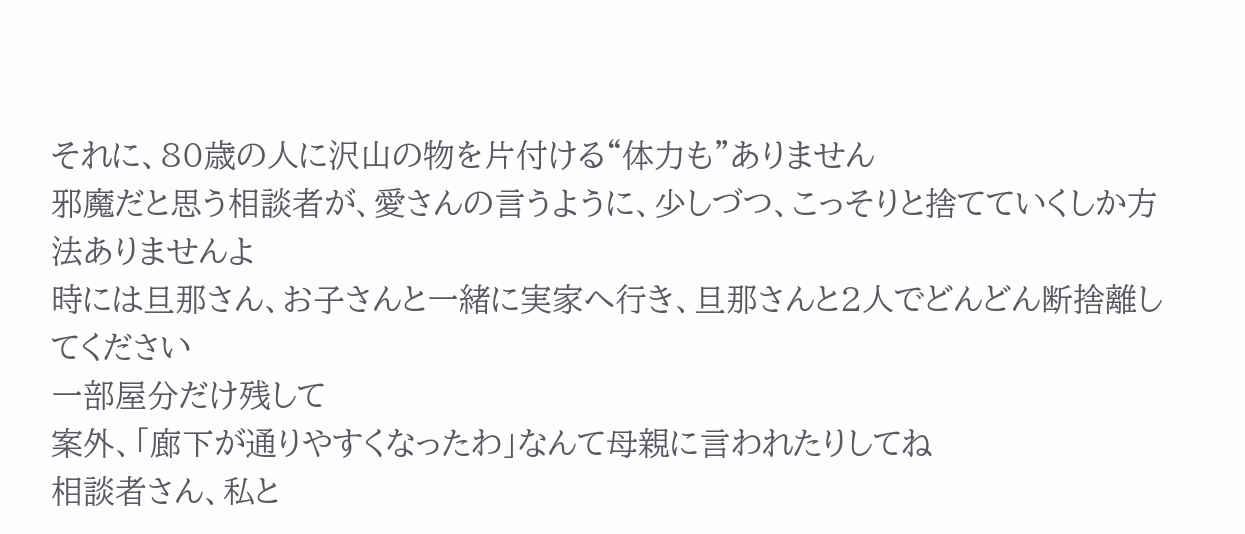それに、80歳の人に沢山の物を片付ける“体力も”ありません
邪魔だと思う相談者が、愛さんの言うように、少しづつ、こっそりと捨てていくしか方法ありませんよ
時には旦那さん、お子さんと一緒に実家へ行き、旦那さんと2人でどんどん断捨離してください
一部屋分だけ残して
案外、「廊下が通りやすくなったわ」なんて母親に言われたりしてね
相談者さん、私と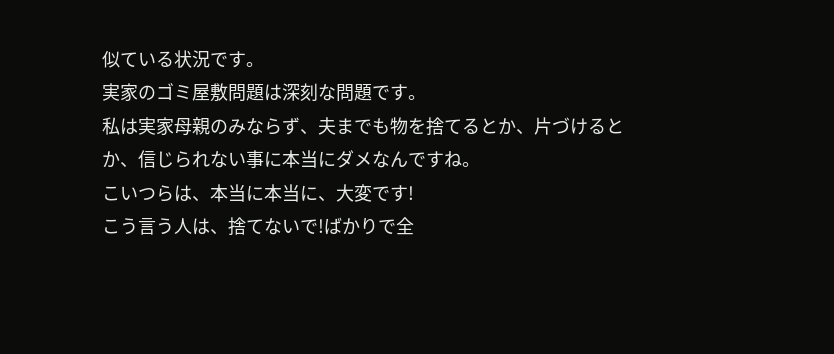似ている状況です。
実家のゴミ屋敷問題は深刻な問題です。
私は実家母親のみならず、夫までも物を捨てるとか、片づけるとか、信じられない事に本当にダメなんですね。
こいつらは、本当に本当に、大変です!
こう言う人は、捨てないで!ばかりで全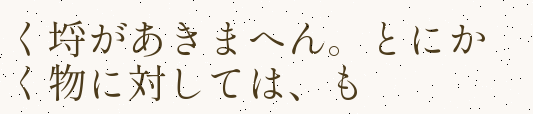く埒があきまへん。とにかく物に対しては、も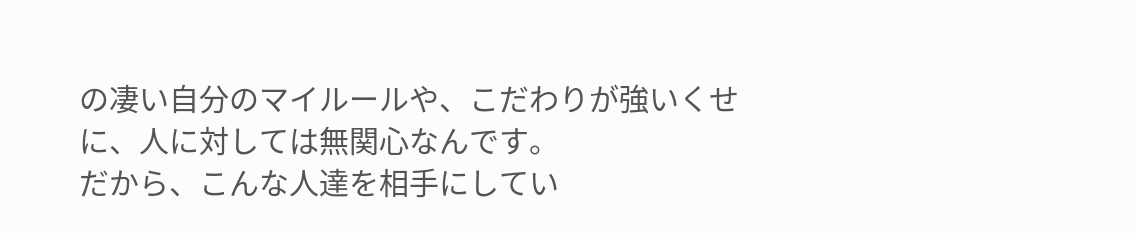の凄い自分のマイルールや、こだわりが強いくせに、人に対しては無関心なんです。
だから、こんな人達を相手にしてい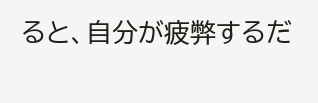ると、自分が疲弊するだ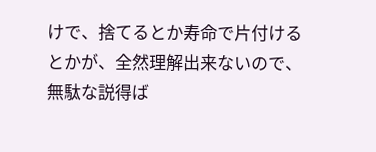けで、捨てるとか寿命で片付けるとかが、全然理解出来ないので、無駄な説得ば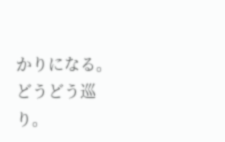かりになる。どうどう巡り。